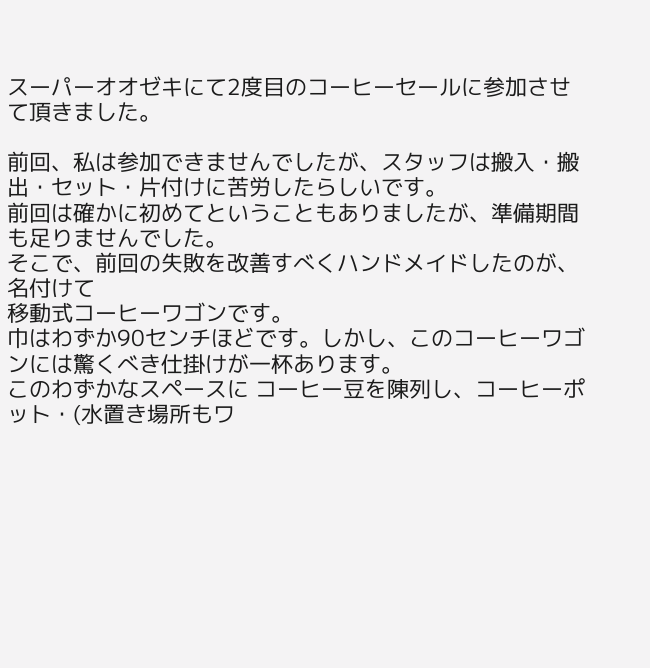スーパーオオゼキにて2度目のコーヒーセールに参加させて頂きました。

前回、私は参加できませんでしたが、スタッフは搬入・搬出・セット・片付けに苦労したらしいです。
前回は確かに初めてということもありましたが、準備期間も足りませんでした。
そこで、前回の失敗を改善すべくハンドメイドしたのが、名付けて
移動式コーヒーワゴンです。
巾はわずか90センチほどです。しかし、このコーヒーワゴンには驚くべき仕掛けが一杯あります。
このわずかなスペースに コーヒー豆を陳列し、コーヒーポット・(水置き場所もワ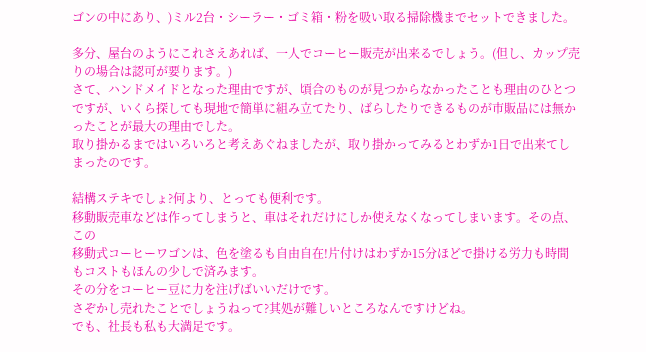ゴンの中にあり、)ミル2台・シーラー・ゴミ箱・粉を吸い取る掃除機までセットできました。

多分、屋台のようにこれさえあれば、一人でコーヒー販売が出来るでしょう。(但し、カップ売りの場合は認可が要ります。)
さて、ハンドメイドとなった理由ですが、頃合のものが見つからなかったことも理由のひとつですが、いくら探しても現地で簡単に組み立てたり、ばらしたりできるものが市販品には無かったことが最大の理由でした。
取り掛かるまではいろいろと考えあぐねましたが、取り掛かってみるとわずか1日で出来てしまったのです。

結構ステキでしょ?何より、とっても便利です。
移動販売車などは作ってしまうと、車はそれだけにしか使えなくなってしまいます。その点、この
移動式コーヒーワゴンは、色を塗るも自由自在!片付けはわずか15分ほどで掛ける労力も時間もコストもほんの少しで済みます。
その分をコーヒー豆に力を注げばいいだけです。
さぞかし売れたことでしょうねって?其処が難しいところなんですけどね。
でも、社長も私も大満足です。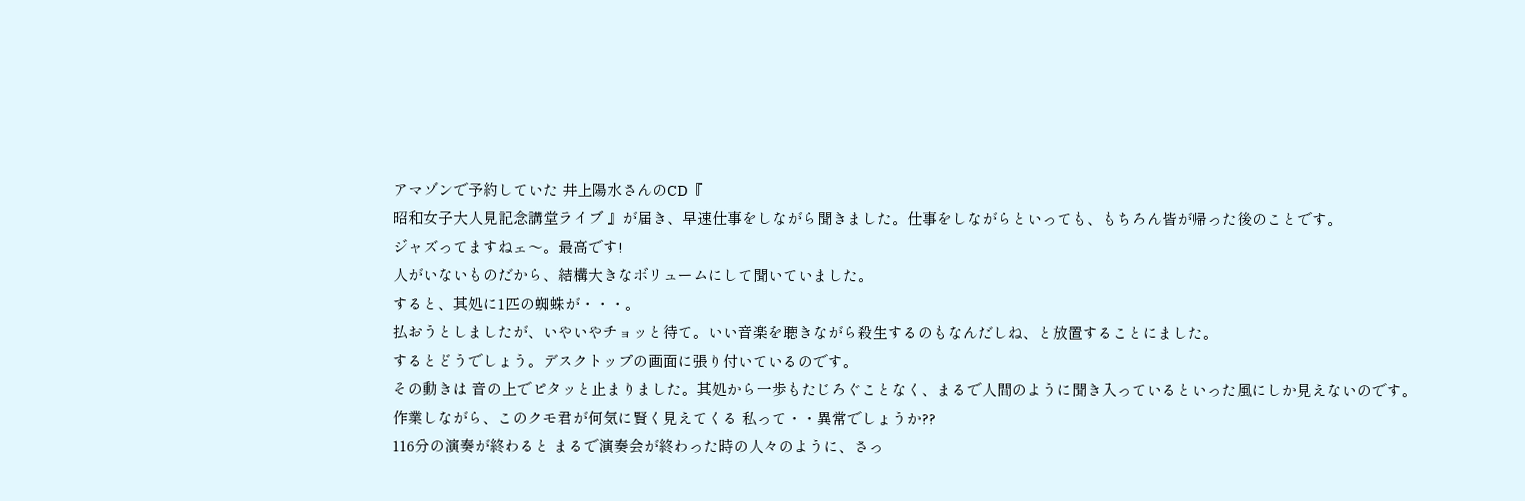アマゾンで予約していた 井上陽水さんのCD『
昭和女子大人見記念講堂ライブ 』が届き、早速仕事をしながら聞きました。仕事をしながらといっても、もちろん皆が帰った後のことです。
ジャズってますねェ〜。最高です!
人がいないものだから、結構大きなボリュームにして聞いていました。
すると、其処に1匹の蜘蛛が・・・。
払おうとしましたが、いやいやチョッと待て。いい音楽を聴きながら殺生するのもなんだしね、と放置することにました。
するとどうでしょう。デスクトップの画面に張り付いているのです。
その動きは 音の上でピタッと止まりました。其処から一歩もたじろぐことなく、まるで人間のように聞き入っているといった風にしか見えないのです。
作業しながら、このクモ君が何気に賢く見えてくる 私って・・異常でしょうか??
116分の演奏が終わると まるで演奏会が終わった時の人々のように、さっ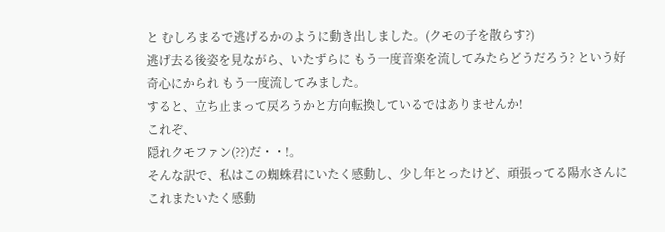と むしろまるで逃げるかのように動き出しました。(クモの子を散らす?)
逃げ去る後姿を見ながら、いたずらに もう一度音楽を流してみたらどうだろう? という好奇心にかられ もう一度流してみました。
すると、立ち止まって戻ろうかと方向転換しているではありませんか!
これぞ、
隠れクモファン(??)だ・・!。
そんな訳で、私はこの蜘蛛君にいたく感動し、少し年とったけど、頑張ってる陽水さんにこれまたいたく感動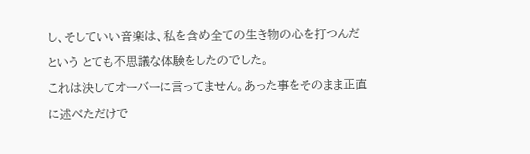し、そしていい音楽は、私を含め全ての生き物の心を打つんだという とても不思議な体験をしたのでした。
これは決してオーバーに言ってません。あった事をそのまま正直に述べただけで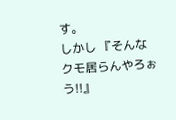す。
しかし 『そんな クモ居らんやろぉう!!』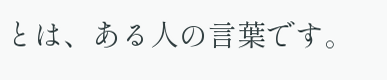とは、ある人の言葉です。